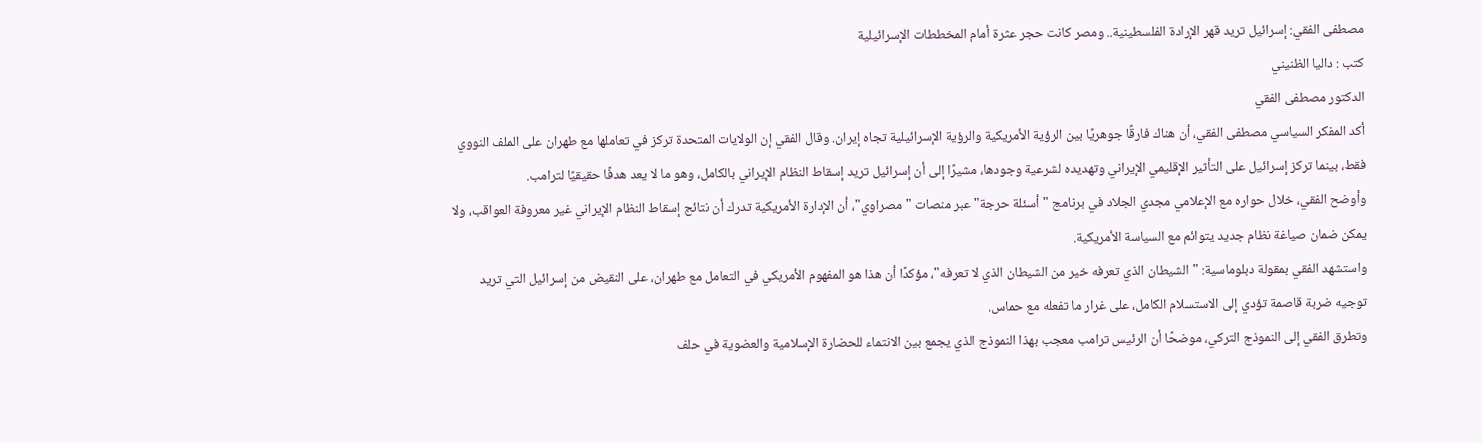مصطفى الفقي: إسرائيل تريد قهر الإرادة الفلسطينية.. ومصر كانت حجر عثرة أمام المخططات الإسرائيلية
كتب : داليا الظنيني
الدكتور مصطفى الفقي
أكد المفكر السياسي مصطفى الفقي، أن هناك فارقًا جوهريًا بين الرؤية الأمريكية والرؤية الإسرائيلية تجاه إيران. وقال الفقي إن الولايات المتحدة تركز في تعاملها مع طهران على الملف النووي فقط، بينما تركز إسرائيل على التأثير الإقليمي الإيراني وتهديده لشرعية وجودها، مشيرًا إلى أن إسرائيل تريد إسقاط النظام الإيراني بالكامل، وهو ما لا يعد هدفًا حقيقيًا لترامب.
وأوضح الفقي، خلال حواره مع الإعلامي مجدي الجلاد في برنامج "أسئلة حرجة" عبر منصات "مصراوي"، أن الإدارة الأمريكية تدرك أن نتائج إسقاط النظام الإيراني غير معروفة العواقب، ولا يمكن ضمان صياغة نظام جديد يتوائم مع السياسة الأمريكية.
واستشهد الفقي بمقولة دبلوماسية: "الشيطان الذي تعرفه خير من الشيطان الذي لا تعرفه"، مؤكدًا أن هذا هو المفهوم الأمريكي في التعامل مع طهران، على النقيض من إسرائيل التي تريد توجيه ضربة قاصمة تؤدي إلى الاستسلام الكامل، على غرار ما تفعله مع حماس.
وتطرق الفقي إلى النموذج التركي، موضحًا أن الرئيس ترامب معجب بهذا النموذج الذي يجمع بين الانتماء للحضارة الإسلامية والعضوية في حلف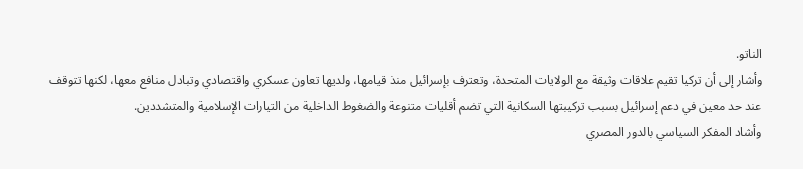الناتو.
وأشار إلى أن تركيا تقيم علاقات وثيقة مع الولايات المتحدة، وتعترف بإسرائيل منذ قيامها، ولديها تعاون عسكري واقتصادي وتبادل منافع معها، لكنها تتوقف عند حد معين في دعم إسرائيل بسبب تركيبتها السكانية التي تضم أقليات متنوعة والضغوط الداخلية من التيارات الإسلامية والمتشددين.
وأشاد المفكر السياسي بالدور المصري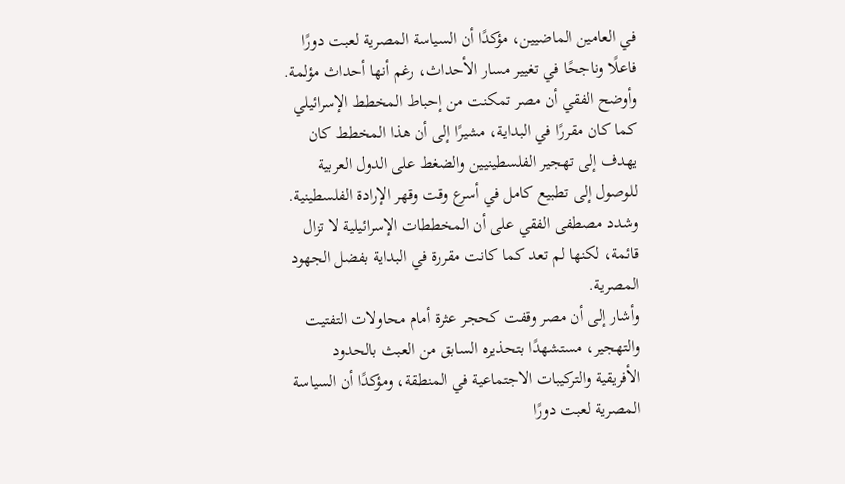في العامين الماضيين، مؤكدًا أن السياسة المصرية لعبت دورًا فاعلًا وناجحًا في تغيير مسار الأحداث، رغم أنها أحداث مؤلمة.
وأوضح الفقي أن مصر تمكنت من إحباط المخطط الإسرائيلي كما كان مقررًا في البداية، مشيرًا إلى أن هذا المخطط كان يهدف إلى تهجير الفلسطينيين والضغط على الدول العربية للوصول إلى تطبيع كامل في أسرع وقت وقهر الإرادة الفلسطينية.
وشدد مصطفى الفقي على أن المخططات الإسرائيلية لا تزال قائمة، لكنها لم تعد كما كانت مقررة في البداية بفضل الجهود المصرية.
وأشار إلى أن مصر وقفت كحجر عثرة أمام محاولات التفتيت والتهجير، مستشهدًا بتحذيره السابق من العبث بالحدود الأفريقية والتركيبات الاجتماعية في المنطقة، ومؤكدًا أن السياسة المصرية لعبت دورًا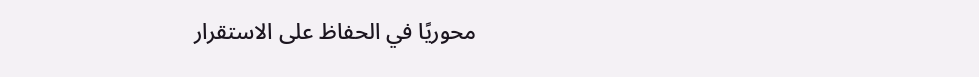محوريًا في الحفاظ على الاستقرار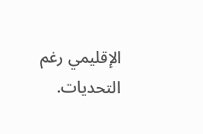الإقليمي رغم التحديات.